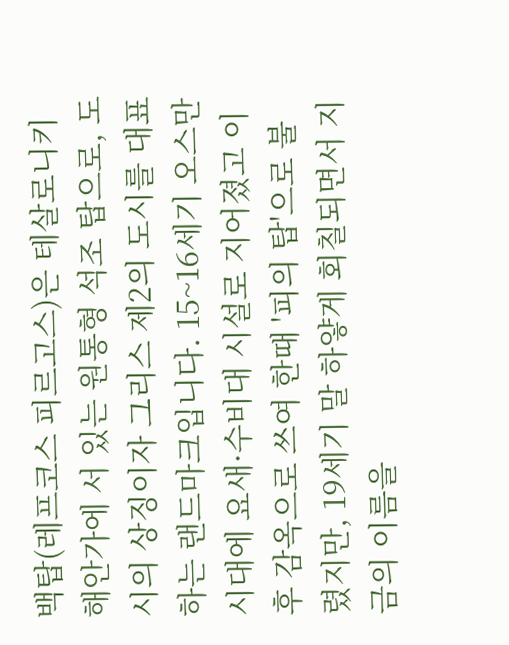백탑(레프코스 피르고스)은 테살로니키 해안가에 서 있는 원통형 석조 탑으로, 도시의 상징이자 그리스 제2의 도시를 대표하는 랜드마크입니다. 15~16세기 오스만 시대에 요새·수비대 시설로 지어졌고 이후 감옥으로 쓰여 한때 '피의 탑'으로 불렸지만, 19세기 말 하얗게 회칠되면서 지금의 이름을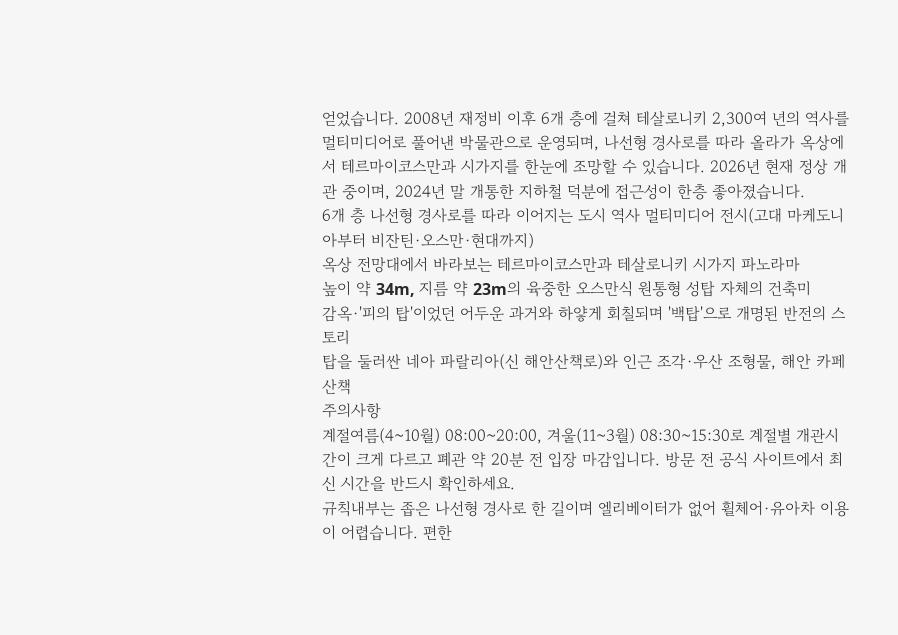얻었습니다. 2008년 재정비 이후 6개 층에 걸쳐 테살로니키 2,300여 년의 역사를 멀티미디어로 풀어낸 박물관으로 운영되며, 나선형 경사로를 따라 올라가 옥상에서 테르마이코스만과 시가지를 한눈에 조망할 수 있습니다. 2026년 현재 정상 개관 중이며, 2024년 말 개통한 지하철 덕분에 접근성이 한층 좋아졌습니다.
6개 층 나선형 경사로를 따라 이어지는 도시 역사 멀티미디어 전시(고대 마케도니아부터 비잔틴·오스만·현대까지)
옥상 전망대에서 바라보는 테르마이코스만과 테살로니키 시가지 파노라마
높이 약 34m, 지름 약 23m의 육중한 오스만식 원통형 성탑 자체의 건축미
감옥·'피의 탑'이었던 어두운 과거와 하얗게 회칠되며 '백탑'으로 개명된 반전의 스토리
탑을 둘러싼 네아 파랄리아(신 해안산책로)와 인근 조각·우산 조형물, 해안 카페 산책
주의사항
계절여름(4~10월) 08:00~20:00, 겨울(11~3월) 08:30~15:30로 계절별 개관시간이 크게 다르고 폐관 약 20분 전 입장 마감입니다. 방문 전 공식 사이트에서 최신 시간을 반드시 확인하세요.
규칙내부는 좁은 나선형 경사로 한 길이며 엘리베이터가 없어 휠체어·유아차 이용이 어렵습니다. 편한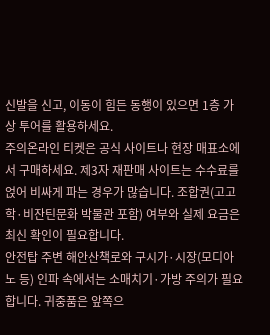신발을 신고, 이동이 힘든 동행이 있으면 1층 가상 투어를 활용하세요.
주의온라인 티켓은 공식 사이트나 현장 매표소에서 구매하세요. 제3자 재판매 사이트는 수수료를 얹어 비싸게 파는 경우가 많습니다. 조합권(고고학·비잔틴문화 박물관 포함) 여부와 실제 요금은 최신 확인이 필요합니다.
안전탑 주변 해안산책로와 구시가·시장(모디아노 등) 인파 속에서는 소매치기·가방 주의가 필요합니다. 귀중품은 앞쪽으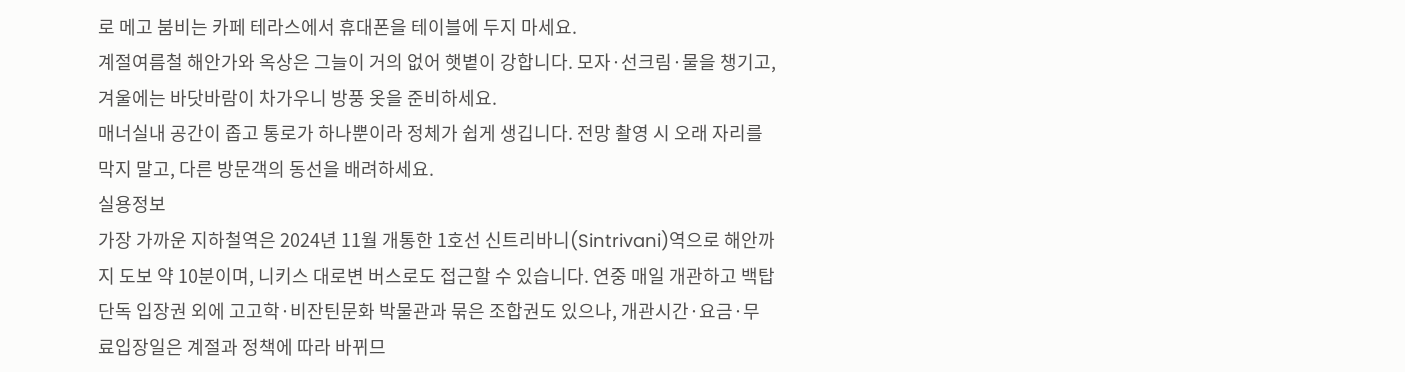로 메고 붐비는 카페 테라스에서 휴대폰을 테이블에 두지 마세요.
계절여름철 해안가와 옥상은 그늘이 거의 없어 햇볕이 강합니다. 모자·선크림·물을 챙기고, 겨울에는 바닷바람이 차가우니 방풍 옷을 준비하세요.
매너실내 공간이 좁고 통로가 하나뿐이라 정체가 쉽게 생깁니다. 전망 촬영 시 오래 자리를 막지 말고, 다른 방문객의 동선을 배려하세요.
실용정보
가장 가까운 지하철역은 2024년 11월 개통한 1호선 신트리바니(Sintrivani)역으로 해안까지 도보 약 10분이며, 니키스 대로변 버스로도 접근할 수 있습니다. 연중 매일 개관하고 백탑 단독 입장권 외에 고고학·비잔틴문화 박물관과 묶은 조합권도 있으나, 개관시간·요금·무료입장일은 계절과 정책에 따라 바뀌므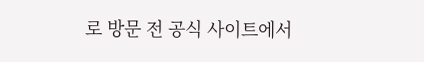로 방문 전 공식 사이트에서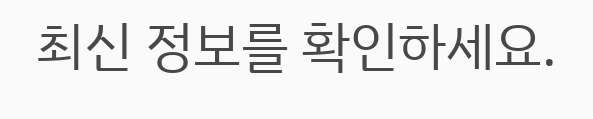최신 정보를 확인하세요.